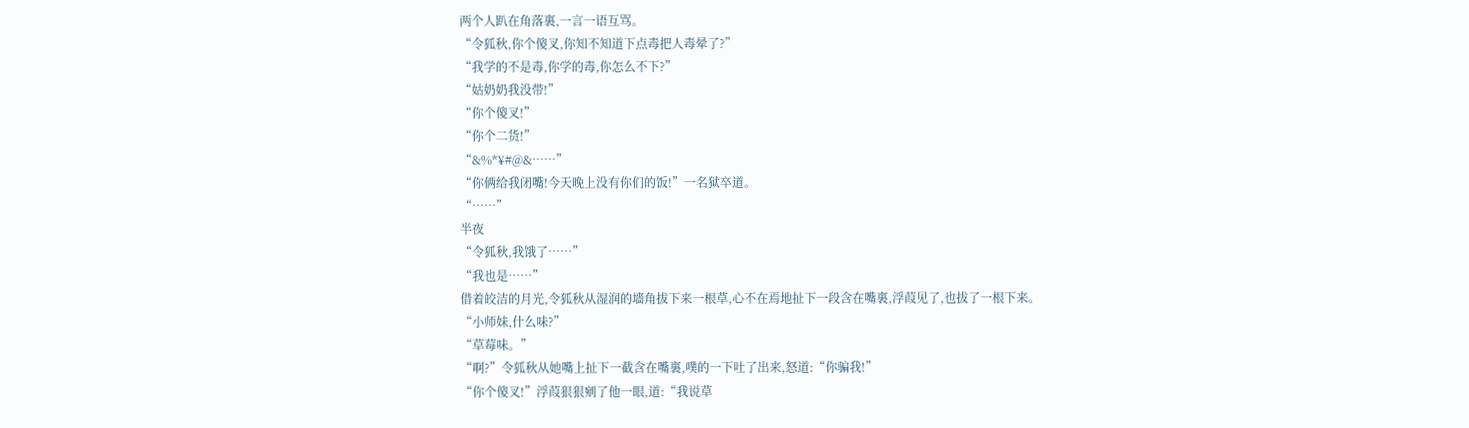两个人趴在角落裏,一言一语互骂。
“令狐秋,你个傻叉,你知不知道下点毒把人毒晕了?”
“我学的不是毒,你学的毒,你怎么不下?”
“姑奶奶我没带!”
“你个傻叉!”
“你个二货!”
“&%*¥#@&……”
“你俩给我闭嘴!今天晚上没有你们的饭!”一名狱卒道。
“……”
半夜
“令狐秋,我饿了……”
“我也是……”
借着皎洁的月光,令狐秋从湿润的墻角拔下来一根草,心不在焉地扯下一段含在嘴裏,浮葭见了,也拔了一根下来。
“小师妹,什么味?”
“草莓味。”
“啊?”令狐秋从她嘴上扯下一截含在嘴裏,噗的一下吐了出来,怒道:“你骗我!”
“你个傻叉!”浮葭狠狠剜了他一眼,道:“我说草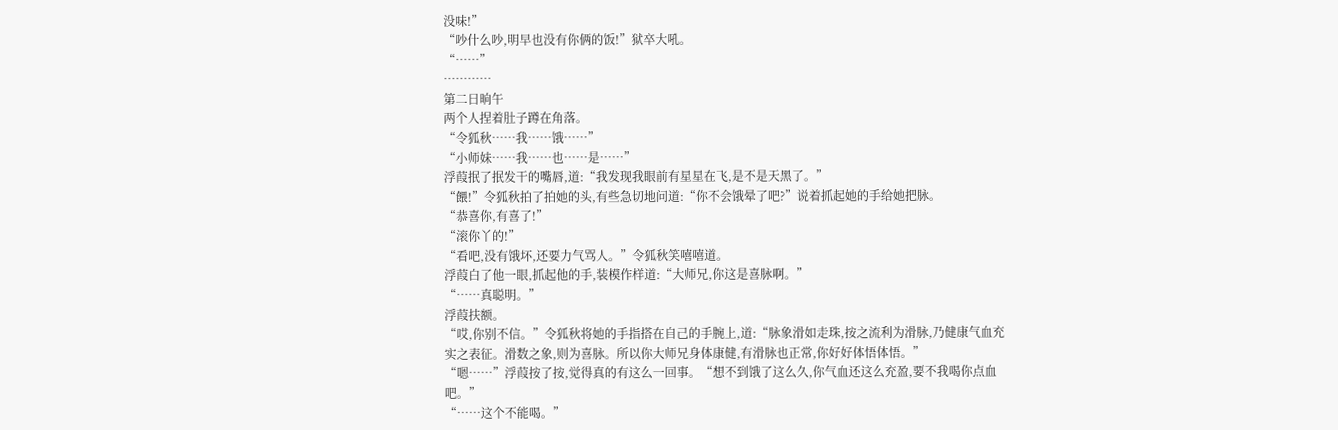没味!”
“吵什么吵,明早也没有你俩的饭!”狱卒大吼。
“……”
…………
第二日晌午
两个人捏着肚子蹲在角落。
“令狐秋……我……饿……”
“小师妹……我……也……是……”
浮葭抿了抿发干的嘴唇,道:“我发现我眼前有星星在飞,是不是天黑了。”
“餵!”令狐秋拍了拍她的头,有些急切地问道:“你不会饿晕了吧?”说着抓起她的手给她把脉。
“恭喜你,有喜了!”
“滚你丫的!”
“看吧,没有饿坏,还要力气骂人。”令狐秋笑嘻嘻道。
浮葭白了他一眼,抓起他的手,装模作样道:“大师兄,你这是喜脉啊。”
“……真聪明。”
浮葭扶额。
“哎,你别不信。”令狐秋将她的手指搭在自己的手腕上,道:“脉象滑如走珠,按之流利为滑脉,乃健康气血充实之表征。滑数之象,则为喜脉。所以你大师兄身体康健,有滑脉也正常,你好好体悟体悟。”
“嗯……”浮葭按了按,觉得真的有这么一回事。“想不到饿了这么久,你气血还这么充盈,要不我喝你点血吧。”
“……这个不能喝。”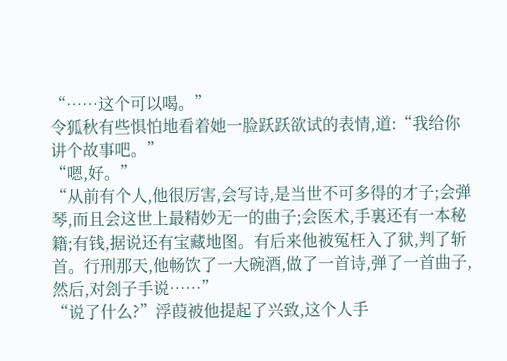“……这个可以喝。”
令狐秋有些惧怕地看着她一脸跃跃欲试的表情,道:“我给你讲个故事吧。”
“嗯,好。”
“从前有个人,他很厉害,会写诗,是当世不可多得的才子;会弹琴,而且会这世上最精妙无一的曲子;会医术,手裏还有一本秘籍;有钱,据说还有宝藏地图。有后来他被冤枉入了狱,判了斩首。行刑那天,他畅饮了一大碗酒,做了一首诗,弹了一首曲子,然后,对刽子手说……”
“说了什么?”浮葭被他提起了兴致,这个人手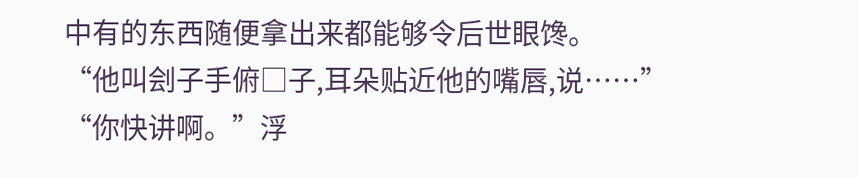中有的东西随便拿出来都能够令后世眼馋。
“他叫刽子手俯□子,耳朵贴近他的嘴唇,说……”
“你快讲啊。”浮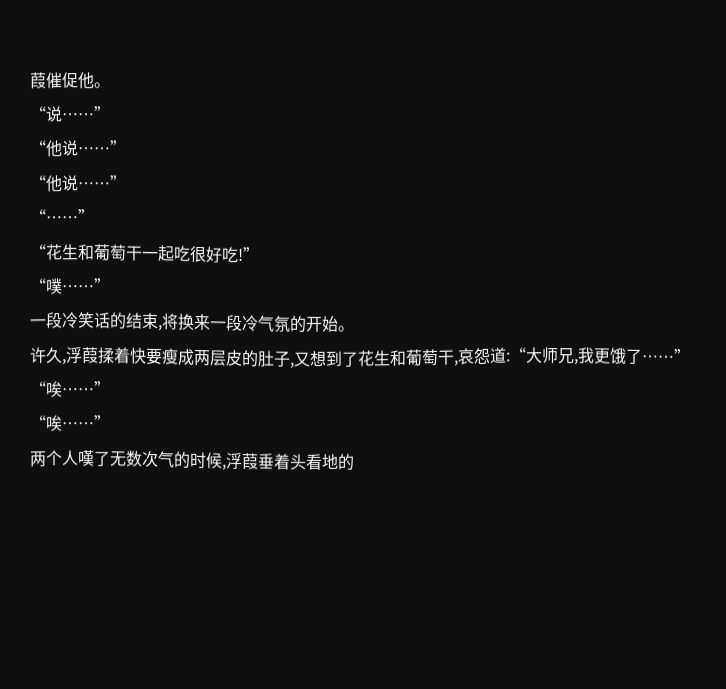葭催促他。
“说……”
“他说……”
“他说……”
“……”
“花生和葡萄干一起吃很好吃!”
“噗……”
一段冷笑话的结束,将换来一段冷气氛的开始。
许久,浮葭揉着快要瘦成两层皮的肚子,又想到了花生和葡萄干,哀怨道:“大师兄,我更饿了……”
“唉……”
“唉……”
两个人嘆了无数次气的时候,浮葭垂着头看地的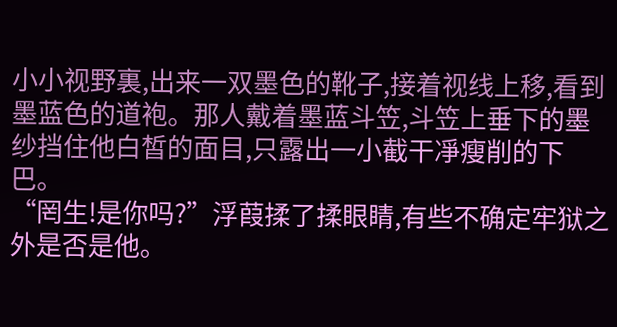小小视野裏,出来一双墨色的靴子,接着视线上移,看到墨蓝色的道袍。那人戴着墨蓝斗笠,斗笠上垂下的墨纱挡住他白皙的面目,只露出一小截干凈瘦削的下巴。
“罔生!是你吗?”浮葭揉了揉眼睛,有些不确定牢狱之外是否是他。